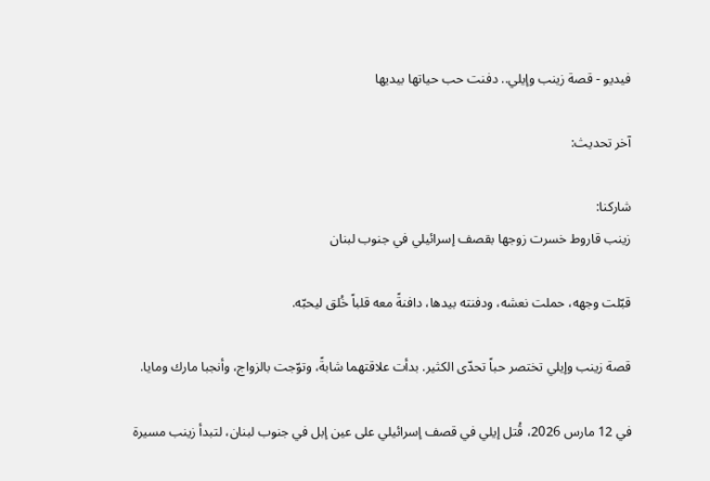فيديو - قصة زينب وإيلي.. دفنت حب حياتها بيديها

آخر تحديث:

شاركنا:
زينب قاروط خسرت زوجها بقصف إسرائيلي في جنوب لبنان

قبّلت وجهه، حملت نعشه، ودفنته بيدها، دافنةً معه قلباً خُلق ليحبّه.

قصة زينب وإيلي تختصر حباً تحدّى الكثير. بدأت علاقتهما شابةً، وتوّجت بالزواج، وأنجبا مارك ومايا.

في 12 مارس 2026، قُتل إيلي في قصف إسرائيلي على عين إبل في جنوب لبنان، لتبدأ زينب مسيرة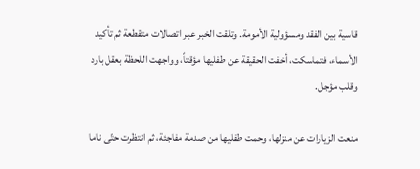قاسية بين الفقد ومسؤولية الأمومة. وتلقت الخبر عبر اتصالات متقطعة ثم تأكيد الأسماء، فتماسكت، أخفت الحقيقة عن طفليها مؤقتاً، وواجهت اللحظة بعقل بارد وقلب مؤجل.

منعت الزيارات عن منزلها، وحمت طفليها من صدمة مفاجئة، ثم انتظرت حتّى ناما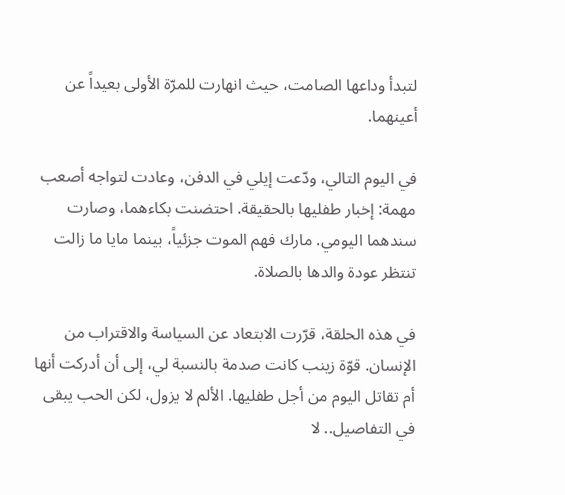لتبدأ وداعها الصامت، حيث انهارت للمرّة الأولى بعيداً عن أعينهما.

في اليوم التالي، ودّعت إيلي في الدفن، وعادت لتواجه أصعب مهمة: إخبار طفليها بالحقيقة. احتضنت بكاءهما، وصارت سندهما اليومي. مارك فهم الموت جزئياً، بينما مايا ما زالت تنتظر عودة والدها بالصلاة.

في هذه الحلقة، قرّرت الابتعاد عن السياسة والاقتراب من الإنسان. قوّة زينب كانت صدمة بالنسبة لي، إلى أن أدركت أنها أم تقاتل اليوم من أجل طفليها. الألم لا يزول، لكن الحب يبقى في التفاصيل.. لا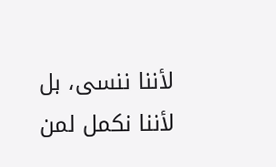لأننا ننسى، بل لأننا نكمل لمن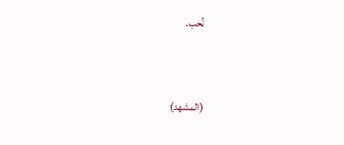نُحب.


(المشهد)